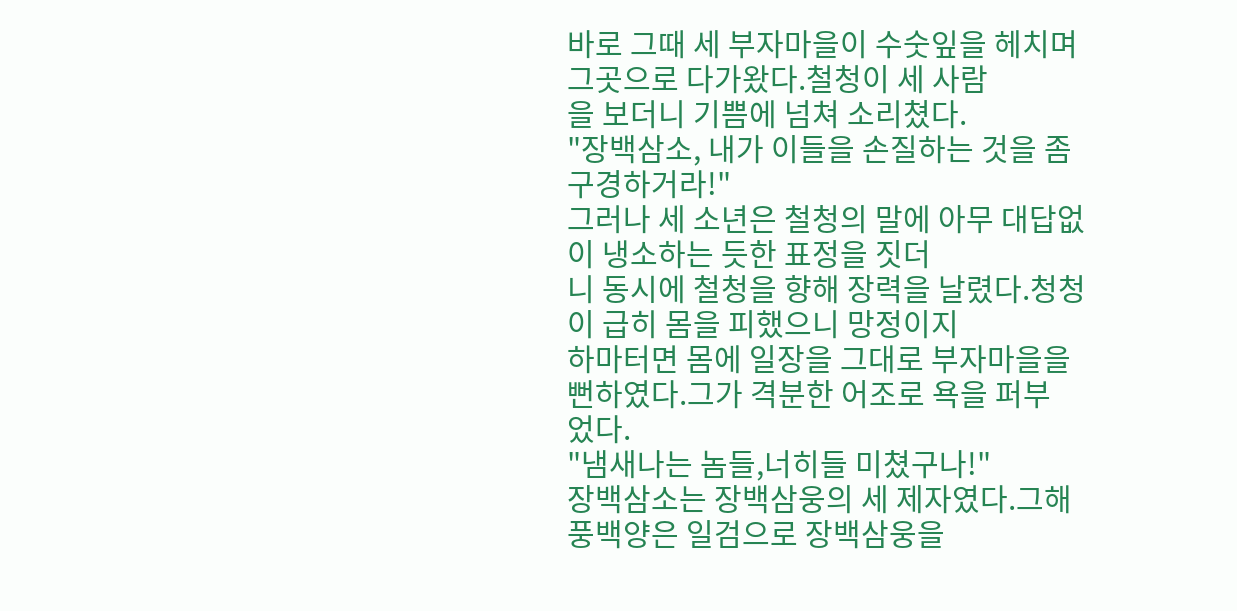바로 그때 세 부자마을이 수숫잎을 헤치며 그곳으로 다가왔다.철청이 세 사람
을 보더니 기쁨에 넘쳐 소리쳤다.
"장백삼소, 내가 이들을 손질하는 것을 좀 구경하거라!"
그러나 세 소년은 철청의 말에 아무 대답없이 냉소하는 듯한 표정을 짓더
니 동시에 철청을 향해 장력을 날렸다.청청이 급히 몸을 피했으니 망정이지
하마터면 몸에 일장을 그대로 부자마을을 뻔하였다.그가 격분한 어조로 욕을 퍼부
었다.
"냄새나는 놈들,너히들 미쳤구나!"
장백삼소는 장백삼웅의 세 제자였다.그해 풍백양은 일검으로 장백삼웅을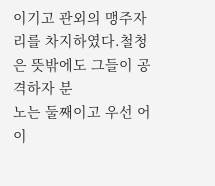이기고 관외의 맹주자리를 차지하였다.철청은 뜻밖에도 그들이 공격하자 분
노는 둘째이고 우선 어이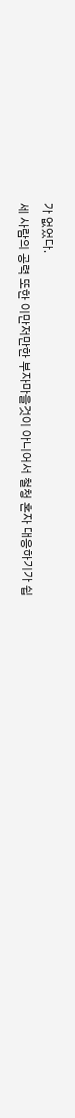가 없었다.
세 사람의 공력 또한 이만저만한 부자마을것이 아니어서 철청 혼자 대응하기가 쉽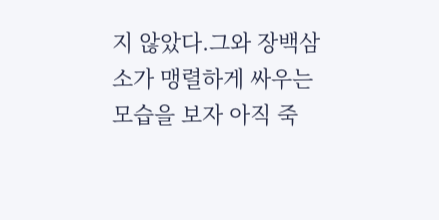지 않았다.그와 장백삼소가 맹렬하게 싸우는 모습을 보자 아직 죽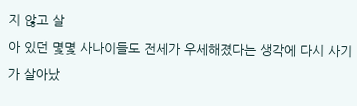지 않고 살
아 있던 몇몇 사나이들도 전세가 우세해졌다는 생각에 다시 사기가 살아났